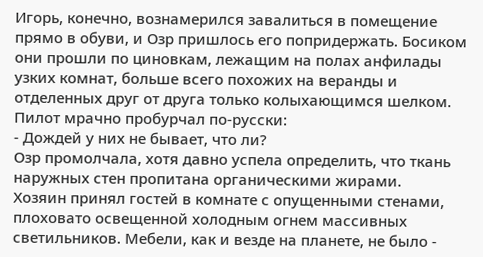Игорь, конечно, вознамерился завалиться в помещение прямо в обуви, и Озр пришлось его попридержать. Босиком они прошли по циновкам, лежащим на полах анфилады узких комнат, больше всего похожих на веранды и отделенных друг от друга только колыхающимся шелком. Пилот мрачно пробурчал по-русски:
- Дождей у них не бывает, что ли?
Озр промолчала, хотя давно успела определить, что ткань наружных стен пропитана органическими жирами.
Хозяин принял гостей в комнате с опущенными стенами, плоховато освещенной холодным огнем массивных светильников. Мебели, как и везде на планете, не было -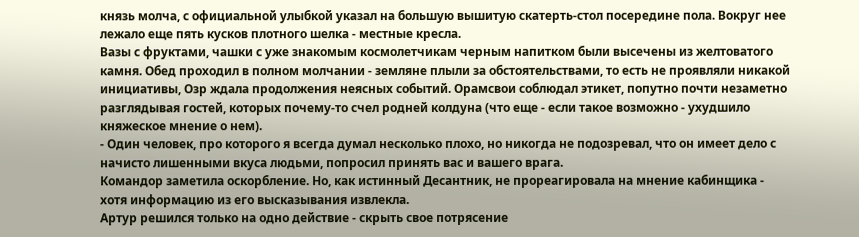князь молча, с официальной улыбкой указал на большую вышитую скатерть-стол посередине пола. Вокруг нее лежало еще пять кусков плотного шелка - местные кресла.
Вазы с фруктами, чашки с уже знакомым космолетчикам черным напитком были высечены из желтоватого камня. Обед проходил в полном молчании - земляне плыли за обстоятельствами, то есть не проявляли никакой инициативы, Озр ждала продолжения неясных событий. Орамсвои соблюдал этикет, попутно почти незаметно разглядывая гостей, которых почему-то счел родней колдуна (что еще - если такое возможно - ухудшило княжеское мнение о нем).
- Один человек, про которого я всегда думал несколько плохо, но никогда не подозревал, что он имеет дело с начисто лишенными вкуса людьми, попросил принять вас и вашего врага.
Командор заметила оскорбление. Но, как истинный Десантник, не прореагировала на мнение кабинщика - хотя информацию из его высказывания извлекла.
Артур решился только на одно действие - скрыть свое потрясение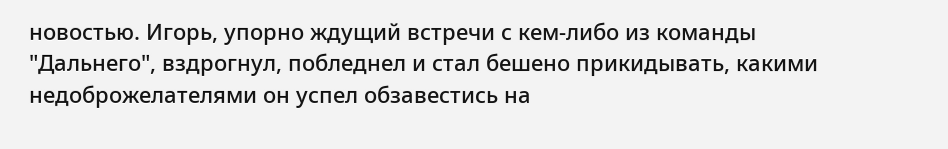новостью. Игорь, упорно ждущий встречи с кем-либо из команды "Дальнего", вздрогнул, побледнел и стал бешено прикидывать, какими недоброжелателями он успел обзавестись на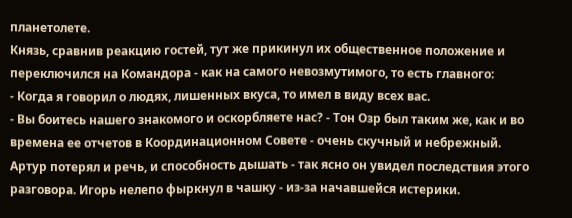планетолете.
Князь, сравнив реакцию гостей, тут же прикинул их общественное положение и переключился на Командора - как на самого невозмутимого, то есть главного:
- Когда я говорил о людях, лишенных вкуса, то имел в виду всех вас.
- Вы боитесь нашего знакомого и оскорбляете нас? - Тон Озр был таким же, как и во времена ее отчетов в Координационном Совете - очень скучный и небрежный. Артур потерял и речь, и способность дышать - так ясно он увидел последствия этого разговора. Игорь нелепо фыркнул в чашку - из-за начавшейся истерики.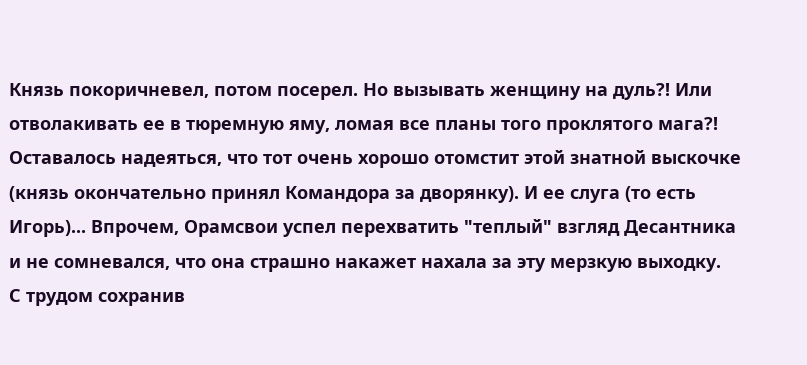Князь покоричневел, потом посерел. Но вызывать женщину на дуль?! Или отволакивать ее в тюремную яму, ломая все планы того проклятого мага?! Оставалось надеяться, что тот очень хорошо отомстит этой знатной выскочке (князь окончательно принял Командора за дворянку). И ее слуга (то есть Игорь)... Впрочем, Орамсвои успел перехватить "теплый" взгляд Десантника и не сомневался, что она страшно накажет нахала за эту мерзкую выходку.
С трудом сохранив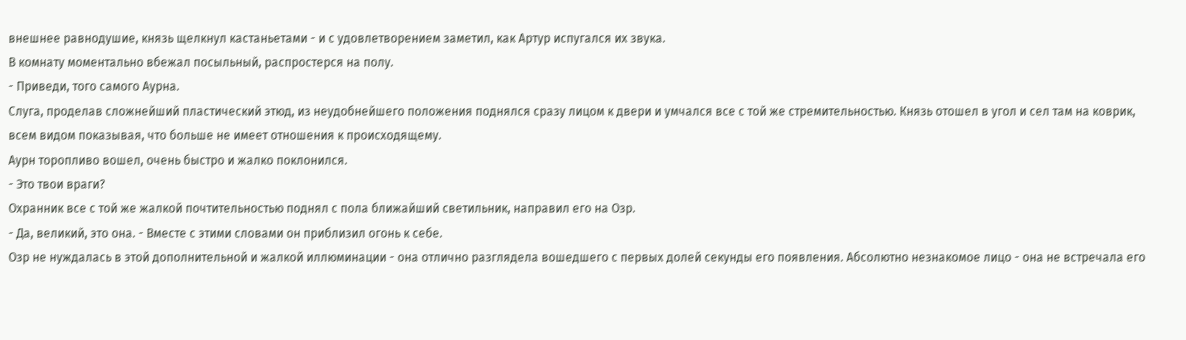внешнее равнодушие, князь щелкнул кастаньетами - и с удовлетворением заметил, как Артур испугался их звука.
В комнату моментально вбежал посыльный, распростерся на полу.
- Приведи, того самого Аурна.
Слуга, проделав сложнейший пластический этюд, из неудобнейшего положения поднялся сразу лицом к двери и умчался все с той же стремительностью. Князь отошел в угол и сел там на коврик, всем видом показывая, что больше не имеет отношения к происходящему.
Аурн торопливо вошел, очень быстро и жалко поклонился.
- Это твои враги?
Охранник все с той же жалкой почтительностью поднял с пола ближайший светильник, направил его на Озр.
- Да, великий, это она. - Вместе с этими словами он приблизил огонь к себе.
Озр не нуждалась в этой дополнительной и жалкой иллюминации - она отлично разглядела вошедшего с первых долей секунды его появления. Абсолютно незнакомое лицо - она не встречала его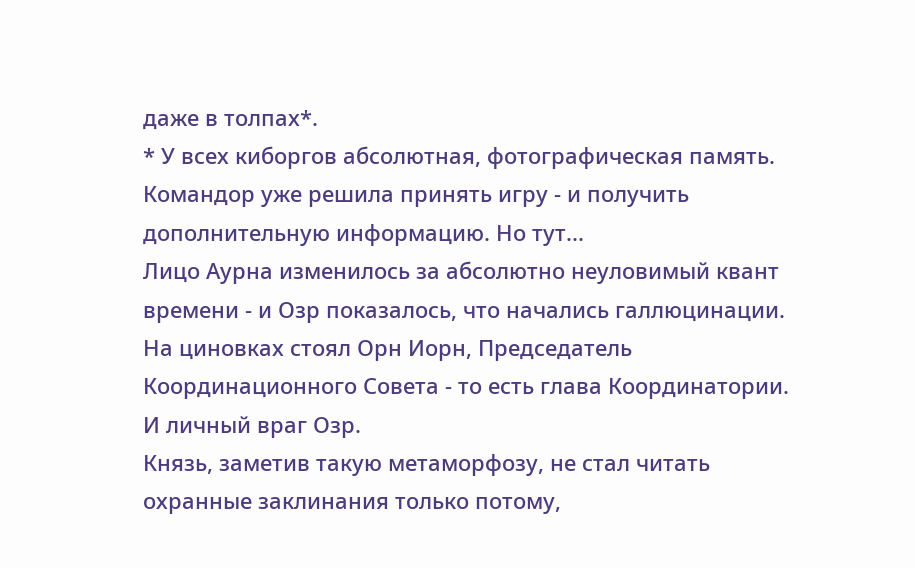даже в толпах*.
* У всех киборгов абсолютная, фотографическая память.
Командор уже решила принять игру - и получить дополнительную информацию. Но тут...
Лицо Аурна изменилось за абсолютно неуловимый квант времени - и Озр показалось, что начались галлюцинации.
На циновках стоял Орн Иорн, Председатель Координационного Совета - то есть глава Координатории. И личный враг Озр.
Князь, заметив такую метаморфозу, не стал читать охранные заклинания только потому,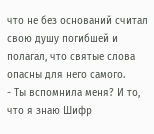что не без оснований считал свою душу погибшей и полагал, что святые слова опасны для него самого.
- Ты вспомнила меня? И то, что я знаю Шифр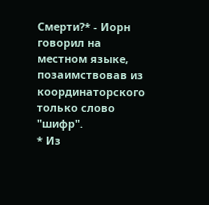Смерти?* - Иорн говорил на местном языке, позаимствовав из координаторского только слово "шифр".
* Из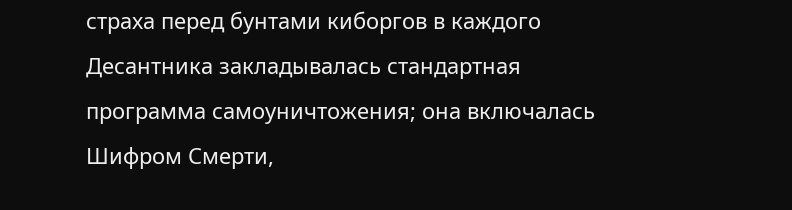страха перед бунтами киборгов в каждого Десантника закладывалась стандартная программа самоуничтожения; она включалась Шифром Смерти,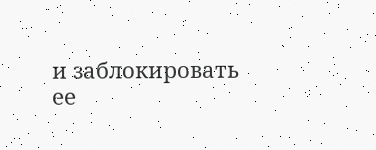и заблокировать ее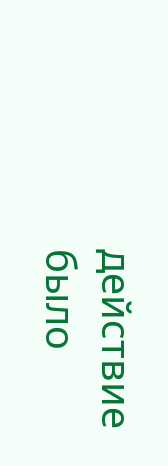действие было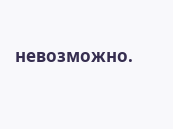невозможно.